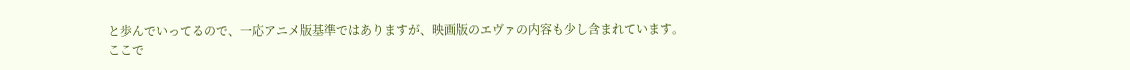と歩んでいってるので、一応アニメ版基準ではありますが、映画版のエヴァの内容も少し含まれています。
ここで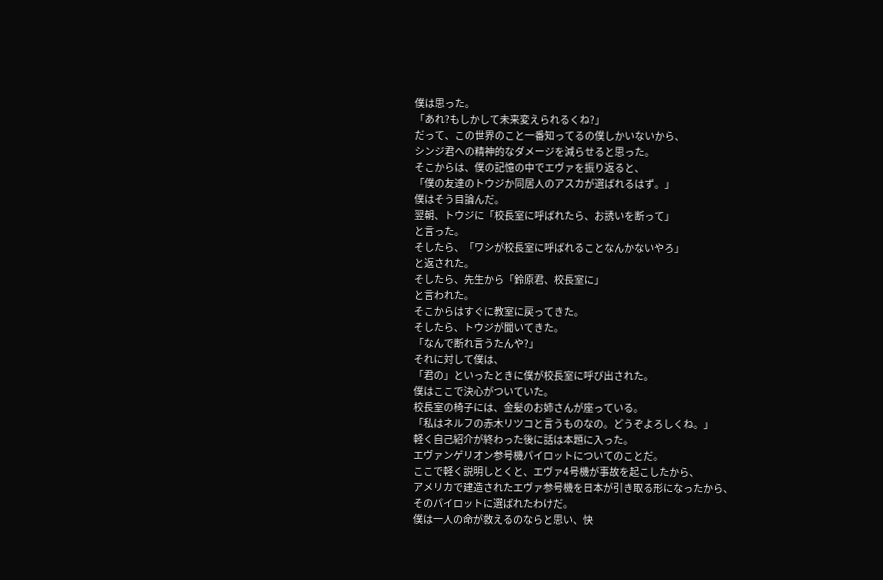僕は思った。
「あれ?もしかして未来変えられるくね?」
だって、この世界のこと一番知ってるの僕しかいないから、
シンジ君への精神的なダメージを減らせると思った。
そこからは、僕の記憶の中でエヴァを振り返ると、
「僕の友達のトウジか同居人のアスカが選ばれるはず。」
僕はそう目論んだ。
翌朝、トウジに「校長室に呼ばれたら、お誘いを断って」
と言った。
そしたら、「ワシが校長室に呼ばれることなんかないやろ」
と返された。
そしたら、先生から「鈴原君、校長室に」
と言われた。
そこからはすぐに教室に戻ってきた。
そしたら、トウジが聞いてきた。
「なんで断れ言うたんや?」
それに対して僕は、
「君の」といったときに僕が校長室に呼び出された。
僕はここで決心がついていた。
校長室の椅子には、金髪のお姉さんが座っている。
「私はネルフの赤木リツコと言うものなの。どうぞよろしくね。」
軽く自己紹介が終わった後に話は本題に入った。
エヴァンゲリオン参号機パイロットについてのことだ。
ここで軽く説明しとくと、エヴァ4号機が事故を起こしたから、
アメリカで建造されたエヴァ参号機を日本が引き取る形になったから、
そのパイロットに選ばれたわけだ。
僕は一人の命が救えるのならと思い、快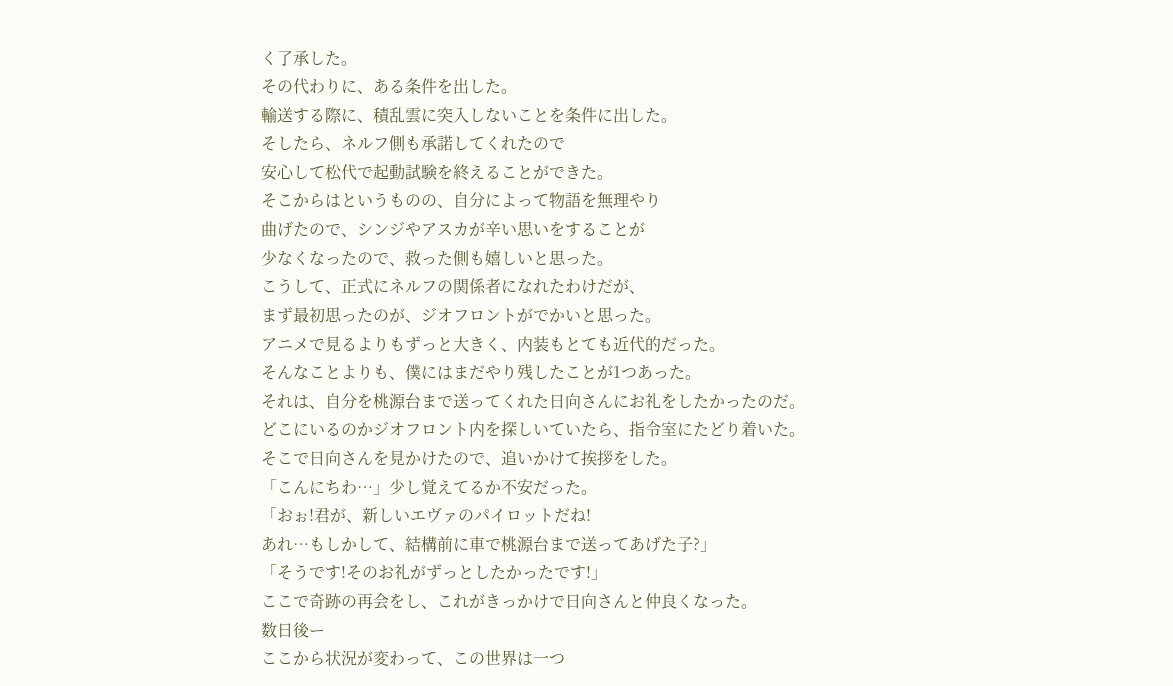く了承した。
その代わりに、ある条件を出した。
輸送する際に、積乱雲に突入しないことを条件に出した。
そしたら、ネルフ側も承諾してくれたので
安心して松代で起動試験を終えることができた。
そこからはというものの、自分によって物語を無理やり
曲げたので、シンジやアスカが辛い思いをすることが
少なくなったので、救った側も嬉しいと思った。
こうして、正式にネルフの関係者になれたわけだが、
まず最初思ったのが、ジオフロントがでかいと思った。
アニメで見るよりもずっと大きく、内装もとても近代的だった。
そんなことよりも、僕にはまだやり残したことが1つあった。
それは、自分を桃源台まで送ってくれた日向さんにお礼をしたかったのだ。
どこにいるのかジオフロント内を探しいていたら、指令室にたどり着いた。
そこで日向さんを見かけたので、追いかけて挨拶をした。
「こんにちわ…」少し覚えてるか不安だった。
「おぉ!君が、新しいエヴァのパイロットだね!
あれ…もしかして、結構前に車で桃源台まで送ってあげた子?」
「そうです!そのお礼がずっとしたかったです!」
ここで奇跡の再会をし、これがきっかけで日向さんと仲良くなった。
数日後ー
ここから状況が変わって、この世界は一つ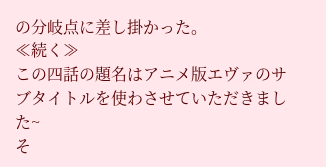の分岐点に差し掛かった。
≪続く≫
この四話の題名はアニメ版エヴァのサブタイトルを使わさせていただきました~
そ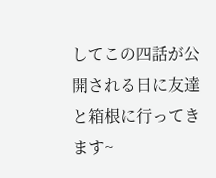してこの四話が公開される日に友達と箱根に行ってきます~